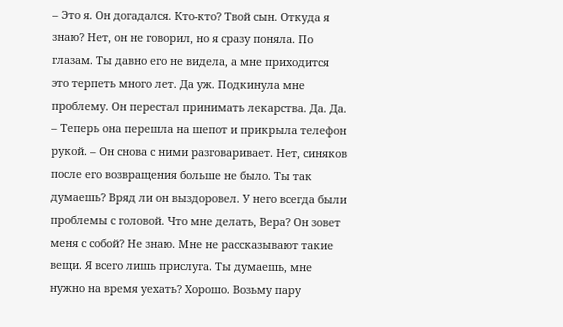– Это я. Он догадался. Кто-кто? Твой сын. Откуда я знаю? Нет, он не говорил, но я сразу поняла. По глазам. Ты давно его не видела, а мне приходится это терпеть много лет. Да уж. Подкинула мне проблему. Он перестал принимать лекарства. Да. Да. – Теперь она перешла на шепот и прикрыла телефон рукой. – Он снова с ними разговаривает. Нет, синяков после его возвращения больше не было. Ты так думаешь? Вряд ли он выздоровел. У него всегда были проблемы с головой. Что мне делать, Вера? Он зовет меня с собой? Не знаю. Мне не рассказывают такие вещи. Я всего лишь прислуга. Ты думаешь, мне нужно на время уехать? Хорошо. Возьму пару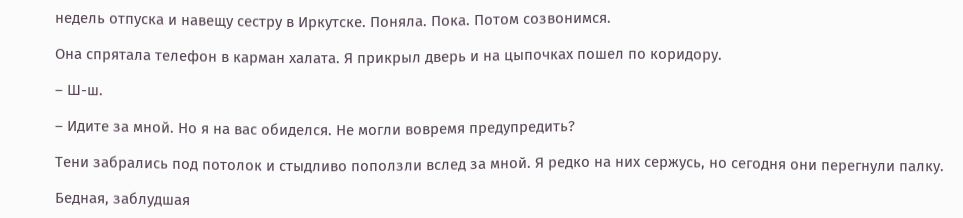недель отпуска и навещу сестру в Иркутске. Поняла. Пока. Потом созвонимся.

Она спрятала телефон в карман халата. Я прикрыл дверь и на цыпочках пошел по коридору.

– Ш-ш.

– Идите за мной. Но я на вас обиделся. Не могли вовремя предупредить?

Тени забрались под потолок и стыдливо поползли вслед за мной. Я редко на них сержусь, но сегодня они перегнули палку.

Бедная, заблудшая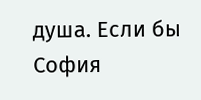душа. Если бы София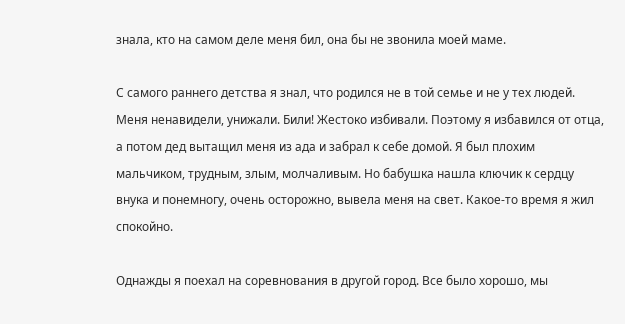знала, кто на самом деле меня бил, она бы не звонила моей маме.

С самого раннего детства я знал, что родился не в той семье и не у тех людей. Меня ненавидели, унижали. Били! Жестоко избивали. Поэтому я избавился от отца, а потом дед вытащил меня из ада и забрал к себе домой. Я был плохим мальчиком, трудным, злым, молчаливым. Но бабушка нашла ключик к сердцу внука и понемногу, очень осторожно, вывела меня на свет. Какое-то время я жил спокойно.

Однажды я поехал на соревнования в другой город. Все было хорошо, мы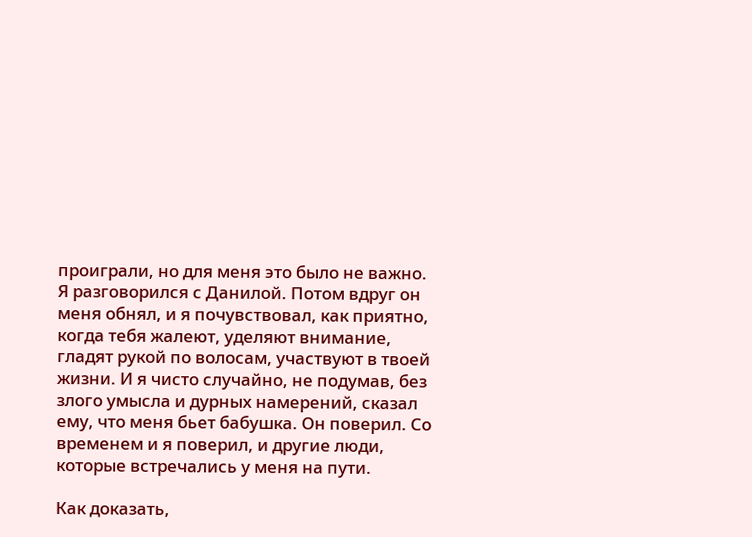проиграли, но для меня это было не важно. Я разговорился с Данилой. Потом вдруг он меня обнял, и я почувствовал, как приятно, когда тебя жалеют, уделяют внимание, гладят рукой по волосам, участвуют в твоей жизни. И я чисто случайно, не подумав, без злого умысла и дурных намерений, сказал ему, что меня бьет бабушка. Он поверил. Со временем и я поверил, и другие люди, которые встречались у меня на пути.

Как доказать,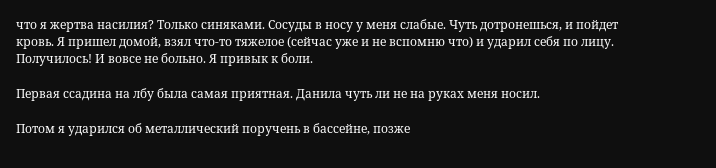что я жертва насилия? Только синяками. Сосуды в носу у меня слабые. Чуть дотронешься, и пойдет кровь. Я пришел домой, взял что-то тяжелое (сейчас уже и не вспомню что) и ударил себя по лицу. Получилось! И вовсе не больно. Я привык к боли.

Первая ссадина на лбу была самая приятная. Данила чуть ли не на руках меня носил.

Потом я ударился об металлический поручень в бассейне, позже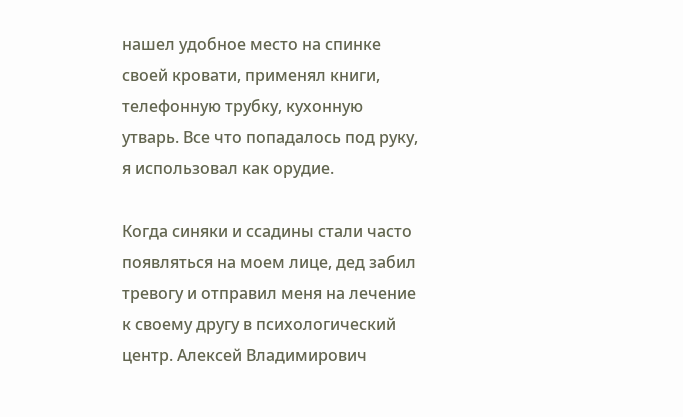нашел удобное место на спинке своей кровати, применял книги, телефонную трубку, кухонную утварь. Все что попадалось под руку, я использовал как орудие.

Когда синяки и ссадины стали часто появляться на моем лице, дед забил тревогу и отправил меня на лечение к своему другу в психологический центр. Алексей Владимирович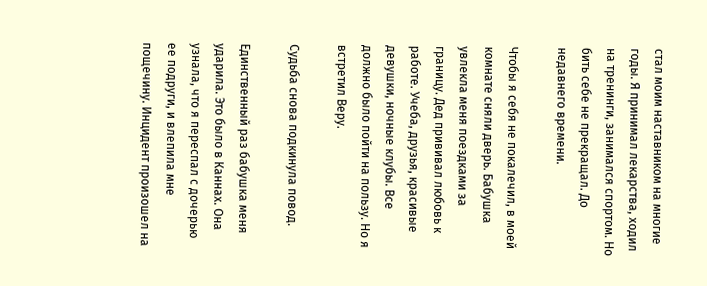стал моим наставником на многие годы. Я принимал лекарства, ходил на тренинги, занимался спортом. Но бить себе не прекращал. До недавнего времени.

Чтобы я себя не покалечил, в моей комнате сняли дверь. Бабушка увлекла меня поездками за границу. Дед прививал любовь к работе. Учеба, друзья, красивые девушки, ночные клубы. Все должно было пойти на пользу. Но я встретил Веру.

Судьба снова подкинула повод.

Единственный раз бабушка меня ударила. Это было в Каннах. Она узнала, что я переспал с дочерью ее подруги, и влепила мне пощечину. Инцидент произошел на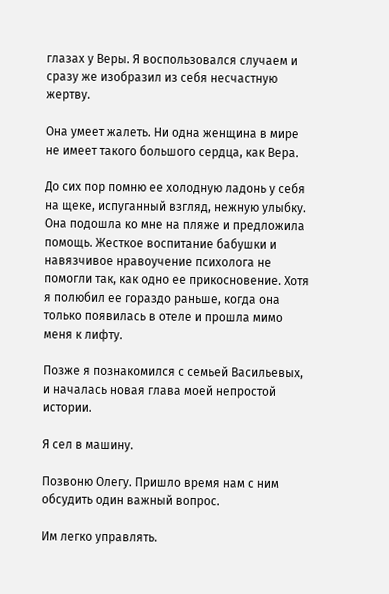глазах у Веры. Я воспользовался случаем и сразу же изобразил из себя несчастную жертву.

Она умеет жалеть. Ни одна женщина в мире не имеет такого большого сердца, как Вера.

До сих пор помню ее холодную ладонь у себя на щеке, испуганный взгляд, нежную улыбку. Она подошла ко мне на пляже и предложила помощь. Жесткое воспитание бабушки и навязчивое нравоучение психолога не помогли так, как одно ее прикосновение. Хотя я полюбил ее гораздо раньше, когда она только появилась в отеле и прошла мимо меня к лифту.

Позже я познакомился с семьей Васильевых, и началась новая глава моей непростой истории.

Я сел в машину.

Позвоню Олегу. Пришло время нам с ним обсудить один важный вопрос.

Им легко управлять.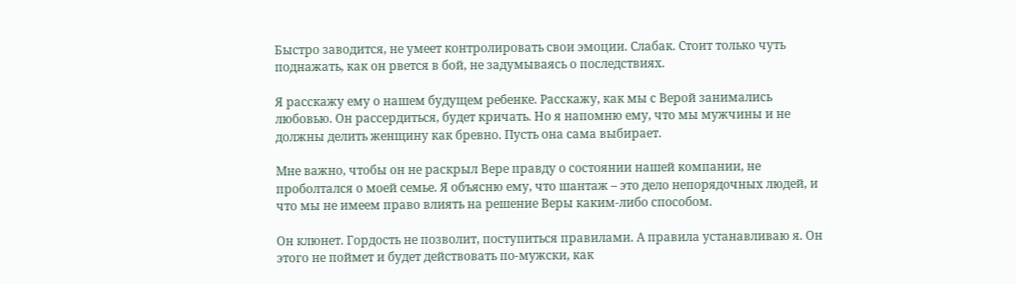Быстро заводится, не умеет контролировать свои эмоции. Слабак. Стоит только чуть поднажать, как он рвется в бой, не задумываясь о последствиях.

Я расскажу ему о нашем будущем ребенке. Расскажу, как мы с Верой занимались любовью. Он рассердиться, будет кричать. Но я напомню ему, что мы мужчины и не должны делить женщину как бревно. Пусть она сама выбирает.

Мне важно, чтобы он не раскрыл Вере правду о состоянии нашей компании, не проболтался о моей семье. Я объясню ему, что шантаж – это дело непорядочных людей, и что мы не имеем право влиять на решение Веры каким-либо способом.

Он клюнет. Гордость не позволит, поступиться правилами. А правила устанавливаю я. Он этого не поймет и будет действовать по-мужски, как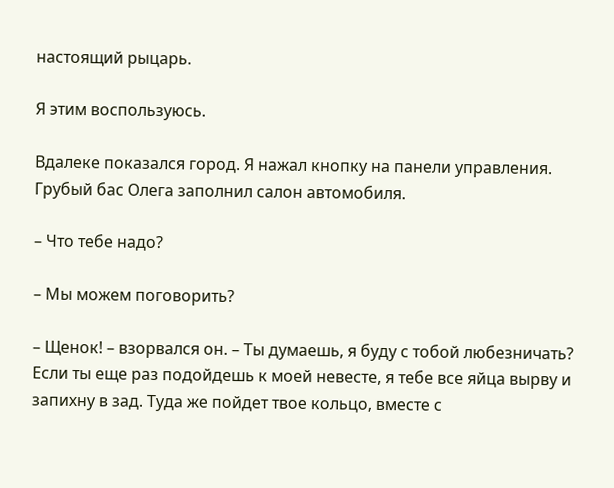настоящий рыцарь.

Я этим воспользуюсь.

Вдалеке показался город. Я нажал кнопку на панели управления. Грубый бас Олега заполнил салон автомобиля.

– Что тебе надо?

– Мы можем поговорить?

– Щенок! – взорвался он. – Ты думаешь, я буду с тобой любезничать? Если ты еще раз подойдешь к моей невесте, я тебе все яйца вырву и запихну в зад. Туда же пойдет твое кольцо, вместе с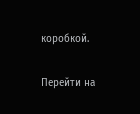коробкой.

Перейти на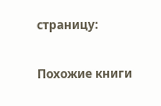страницу:

Похожие книги